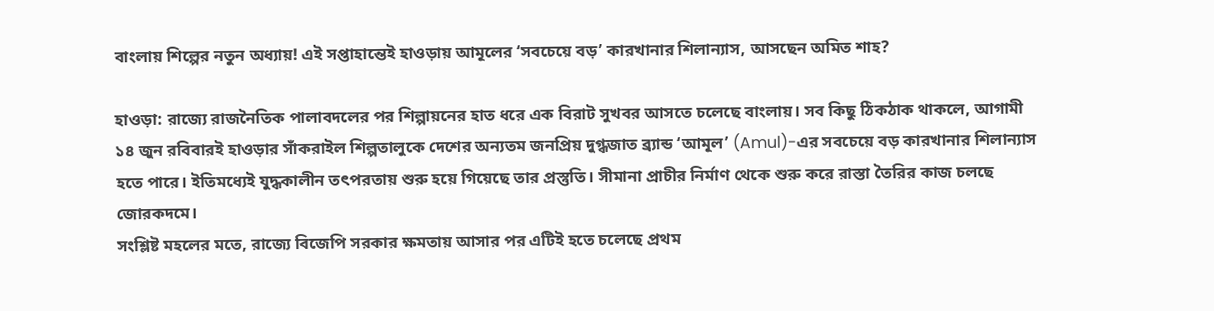বাংলায় শিল্পের নতুন অধ্যায়! এই সপ্তাহান্তেই হাওড়ায় আমূলের ‘সবচেয়ে বড়’ কারখানার শিলান্যাস, আসছেন অমিত শাহ?

হাওড়া: রাজ্যে রাজনৈতিক পালাবদলের পর শিল্পায়নের হাত ধরে এক বিরাট সুখবর আসতে চলেছে বাংলায়। সব কিছু ঠিকঠাক থাকলে, আগামী ১৪ জুন রবিবারই হাওড়ার সাঁকরাইল শিল্পতালুকে দেশের অন্যতম জনপ্রিয় দুগ্ধজাত ব্র্যান্ড ‘আমূল’ (Amul)-এর সবচেয়ে বড় কারখানার শিলান্যাস হতে পারে। ইতিমধ্যেই যুদ্ধকালীন তৎপরতায় শুরু হয়ে গিয়েছে তার প্রস্তুতি। সীমানা প্রাচীর নির্মাণ থেকে শুরু করে রাস্তা তৈরির কাজ চলছে জোরকদমে।
সংশ্লিষ্ট মহলের মতে, রাজ্যে বিজেপি সরকার ক্ষমতায় আসার পর এটিই হতে চলেছে প্রথম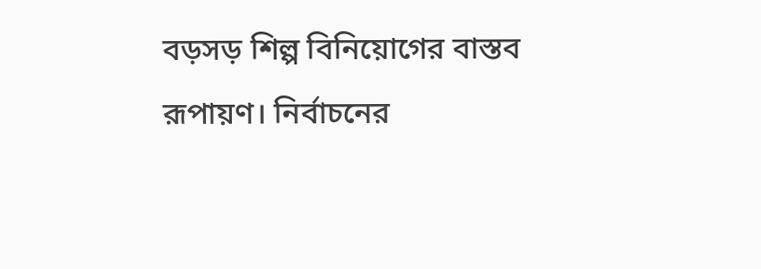বড়সড় শিল্প বিনিয়োগের বাস্তব রূপায়ণ। নির্বাচনের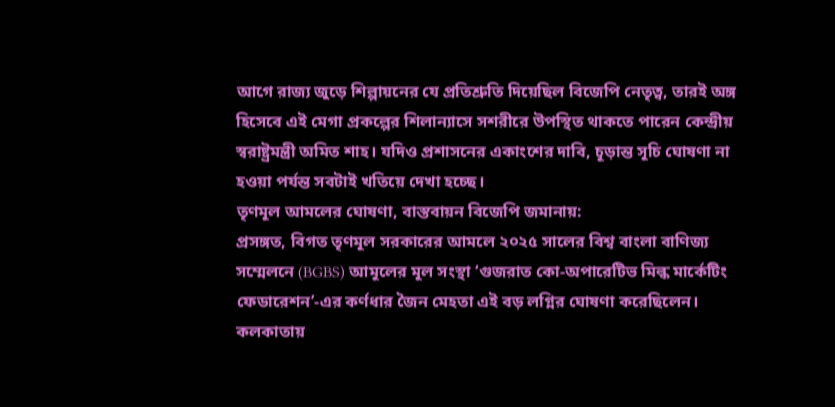আগে রাজ্য জুড়ে শিল্পায়নের যে প্রতিশ্রুতি দিয়েছিল বিজেপি নেতৃত্ব, তারই অঙ্গ হিসেবে এই মেগা প্রকল্পের শিলান্যাসে সশরীরে উপস্থিত থাকতে পারেন কেন্দ্রীয় স্বরাষ্ট্রমন্ত্রী অমিত শাহ। যদিও প্রশাসনের একাংশের দাবি, চূড়ান্ত সূচি ঘোষণা না হওয়া পর্যন্ত সবটাই খতিয়ে দেখা হচ্ছে।
তৃণমূল আমলের ঘোষণা, বাস্তবায়ন বিজেপি জমানায়:
প্রসঙ্গত, বিগত তৃণমূল সরকারের আমলে ২০২৫ সালের বিশ্ব বাংলা বাণিজ্য সম্মেলনে (BGBS) আমূলের মূল সংস্থা ‘গুজরাত কো-অপারেটিভ মিল্ক মার্কেটিং ফেডারেশন’-এর কর্ণধার জৈন মেহতা এই বড় লগ্নির ঘোষণা করেছিলেন। কলকাতায়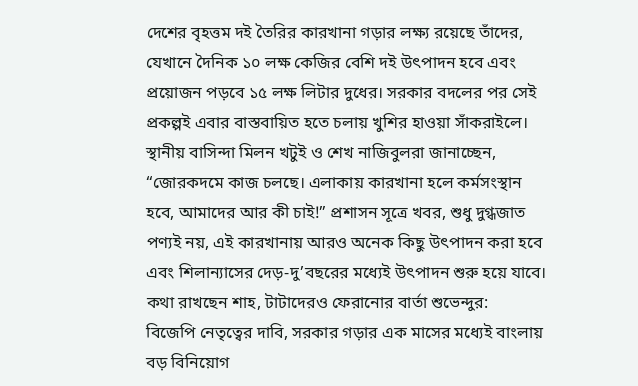দেশের বৃহত্তম দই তৈরির কারখানা গড়ার লক্ষ্য রয়েছে তাঁদের, যেখানে দৈনিক ১০ লক্ষ কেজির বেশি দই উৎপাদন হবে এবং প্রয়োজন পড়বে ১৫ লক্ষ লিটার দুধের। সরকার বদলের পর সেই প্রকল্পই এবার বাস্তবায়িত হতে চলায় খুশির হাওয়া সাঁকরাইলে।
স্থানীয় বাসিন্দা মিলন খটুই ও শেখ নাজিবুলরা জানাচ্ছেন, “জোরকদমে কাজ চলছে। এলাকায় কারখানা হলে কর্মসংস্থান হবে, আমাদের আর কী চাই!” প্রশাসন সূত্রে খবর, শুধু দুগ্ধজাত পণ্যই নয়, এই কারখানায় আরও অনেক কিছু উৎপাদন করা হবে এবং শিলান্যাসের দেড়-দু’বছরের মধ্যেই উৎপাদন শুরু হয়ে যাবে।
কথা রাখছেন শাহ, টাটাদেরও ফেরানোর বার্তা শুভেন্দুর:
বিজেপি নেতৃত্বের দাবি, সরকার গড়ার এক মাসের মধ্যেই বাংলায় বড় বিনিয়োগ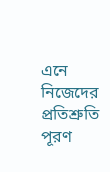এনে নিজেদের প্রতিশ্রুতি পূরণ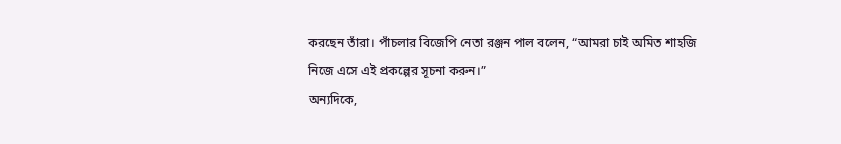করছেন তাঁরা। পাঁচলার বিজেপি নেতা রঞ্জন পাল বলেন, “আমরা চাই অমিত শাহজি নিজে এসে এই প্রকল্পের সূচনা করুন।”
অন্যদিকে,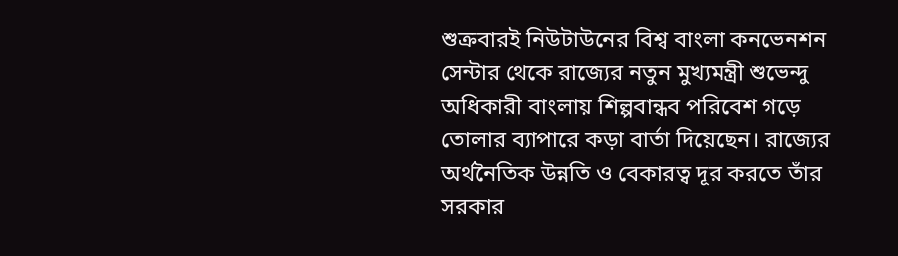শুক্রবারই নিউটাউনের বিশ্ব বাংলা কনভেনশন সেন্টার থেকে রাজ্যের নতুন মুখ্যমন্ত্রী শুভেন্দু অধিকারী বাংলায় শিল্পবান্ধব পরিবেশ গড়ে তোলার ব্যাপারে কড়া বার্তা দিয়েছেন। রাজ্যের অর্থনৈতিক উন্নতি ও বেকারত্ব দূর করতে তাঁর সরকার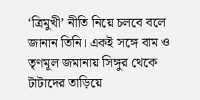‘ত্রিমুখী’ নীতি নিয়ে চলবে বলে জানান তিনি। একই সঙ্গে বাম ও তৃণমূল জমানায় সিঙ্গুর থেকে টাটাদের তাড়িয়ে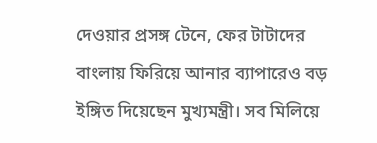দেওয়ার প্রসঙ্গ টেনে, ফের টাটাদের বাংলায় ফিরিয়ে আনার ব্যাপারেও বড় ইঙ্গিত দিয়েছেন মুখ্যমন্ত্রী। সব মিলিয়ে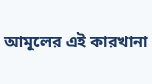আমূলের এই কারখানা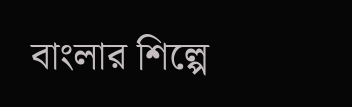বাংলার শিল্পে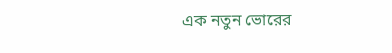এক নতুন ভোরের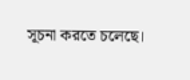সূচনা করতে চলেছে।